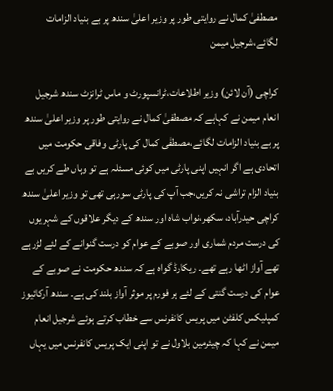مصطفیٰ کمال نے روایتی طور پر وزیر اعلیٰ سندھ پر بے بنیاد الزامات لگائے،شرجیل میمن

کراچی (آن لائن) وزیر اطلاعات،ٹرانسپورٹ و ماس ٹرانزٹ سندھ شرجیل انعام میمن نے کہاہے کہ مصطفیٰ کمال نے روایتی طور پر وزیر اعلیٰ سندھ پر بے بنیاد الزامات لگائے،مصطفٰی کمال کی پارٹی وفاقی حکومت میں اتحادی ہے اگر انہیں اپنی پارٹی میں کوئی مسئلہ ہے تو وہاں طے کریں بے بنیاد الزام تراشی نہ کریں،جب آپ کی پارٹی سورہی تھی تو وزیر اعلیٰ سندھ کراچی حیدرآباد، سکھر،نواب شاہ اور سندھ کے دیگر علاقوں کے شہریوں کی درست مردم شماری اور صوبے کے عوام کو درست گنوانے کے لئے لڑرہے تھے آواز اٹھا رہے تھے۔ ریکارڈ گواہ ہے کہ سندھ حکومت نے صوبے کے عوام کی درست گنتی کے لئے ہر فورم پر موثر آواز بلند کی ہے۔ سندھ آرکائیوز کمپلیکس کلفٹن میں پریس کانفرنس سے خطاب کرتے ہوئے شرجیل انعام میمن نے کہا کہ چیئرمین بلاول نے تو اپنی ایک پریس کانفرنس میں یہاں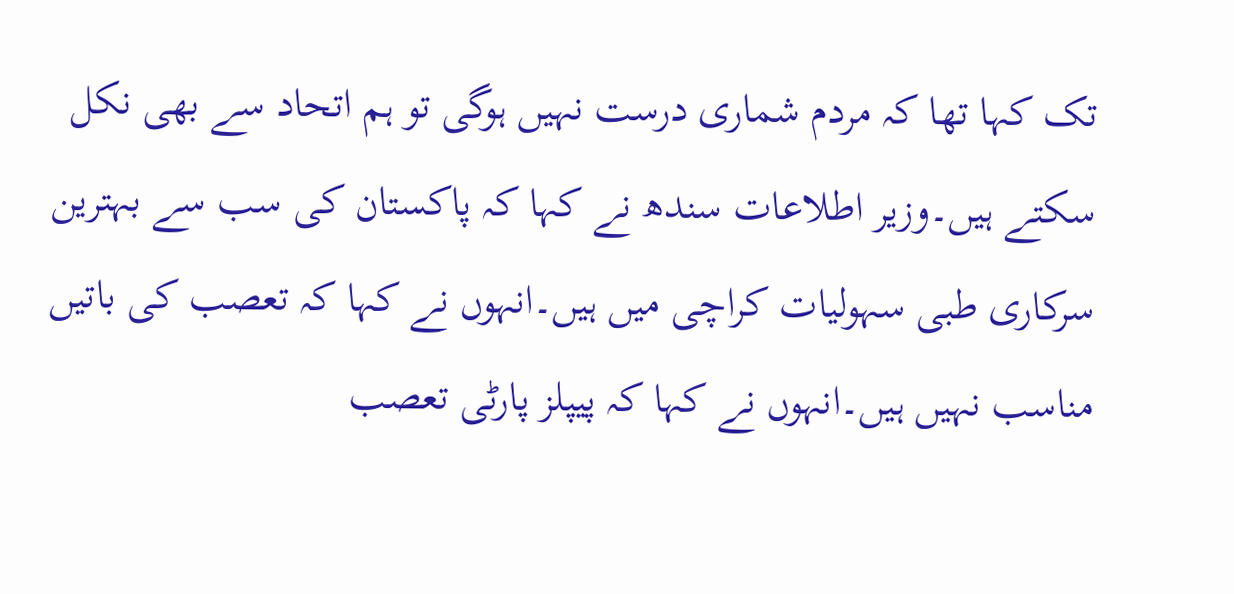تک کہا تھا کہ مردم شماری درست نہیں ہوگی تو ہم اتحاد سے بھی نکل سکتے ہیں۔وزیر اطلاعات سندھ نے کہا کہ پاکستان کی سب سے بہترین سرکاری طبی سہولیات کراچی میں ہیں۔انہوں نے کہا کہ تعصب کی باتیں مناسب نہیں ہیں۔انہوں نے کہا کہ پیپلز پارٹی تعصب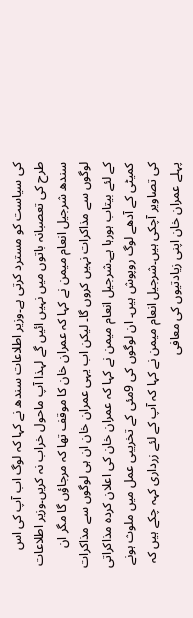کی سیاست کو مسترد کرتی ہے۔وزیر اطلاعات سندھ نے کہا کہ لوگ اب آپ کی اس طرح کی تعصبانہ باتوں میں نہیں ائیں گے لہذا آپ ماحول خراب نہ کریں۔وزیر اطلاعات سندھ شرجیل انعام میمن نے کہا کہ عمران خان کا موقف تھا کہ مرجاؤں گا مگر ان لوگوں سے مذاکرات نہیں کروں گا۔ لیکن اب یہی عمران خان ان ہی لوگوں سے مذاکرات کے لئے بیتاب ہورہا ہے۔شرجیل انعام میمن نے کہا کہ عمران خان کی اعلان کردہ مذاکراتی کمیٹی کے آدھے لوگ روپوش ہیں۔ ان لوگوں کی 9مئی کے تخریبی عمل میں ملوث ہونے کی تصاویر آچکی ہیں۔شرجیل انعام میمن نے کہا کہ آپ کے لئے زرداری کہہ چکے ہیں کہ پہلے عمران خان اپنی زیادتیوں کی معافی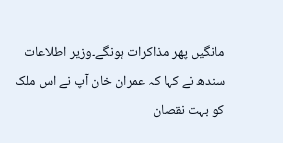مانگیں پھر مذاکرات ہونگے۔وزیر اطلاعات سندھ نے کہا کہ عمران خان آپ نے اس ملک کو بہت نقصان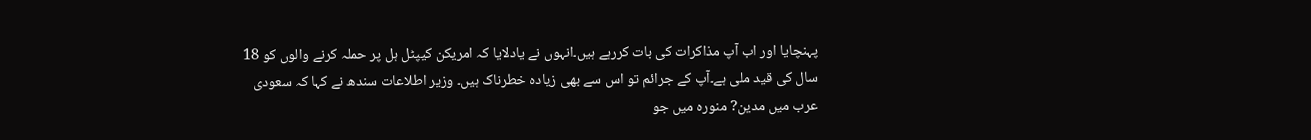پہنچایا اور اب آپ مذاکرات کی بات کررہے ہیں۔انہوں نے یادلایا کہ امریکن کیپٹل ہل پر حملہ کرنے والوں کو 18 سال کی قید ملی ہے۔آپ کے جرائم تو اس سے بھی زیادہ خطرناک ہیں۔ وزیر اطلاعات سندھ نے کہا کہ سعودی عرب میں مدین? منورہ میں جو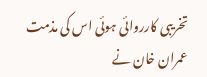تخریبی کارروائی ہوئی اس کی مذمت عمران خان نے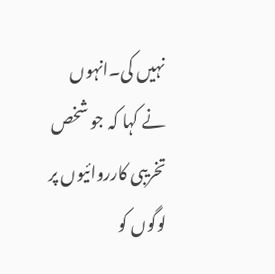نہیں کی۔انہوں نے کہا کہ جو شخص تخریبی کارروائیوں پر لوگوں کو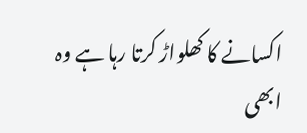اکسانے کا کھلواڑ کرتا رہا ہے وہ ابھی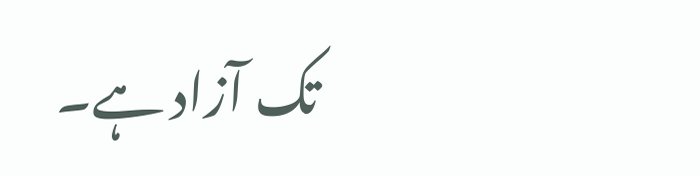تک آزاد ہے۔